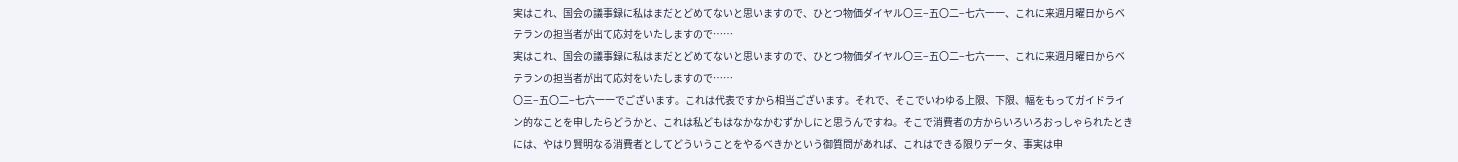実はこれ、国会の議事録に私はまだとどめてないと思いますので、ひとつ物価ダイヤル〇三−五〇二−七六一一、これに来週月曜日からベテランの担当者が出て応対をいたしますので……
実はこれ、国会の議事録に私はまだとどめてないと思いますので、ひとつ物価ダイヤル〇三−五〇二−七六一一、これに来週月曜日からベテランの担当者が出て応対をいたしますので……
〇三−五〇二−七六一一でございます。これは代表ですから相当ございます。それで、そこでいわゆる上限、下限、幅をもってガイドライン的なことを申したらどうかと、これは私どもはなかなかむずかしにと思うんですね。そこで消費者の方からいろいろおっしゃられたときには、やはり賢明なる消費者としてどういうことをやるべきかという御質問があれば、これはできる限りデータ、事実は申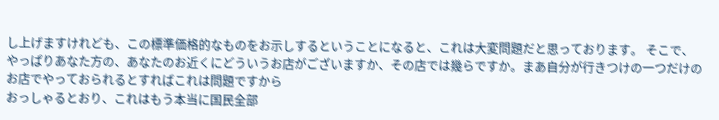し上げますけれども、この標準価格的なものをお示しするということになると、これは大変問題だと思っております。 そこで、やっぱりあなた方の、あなたのお近くにどういうお店がございますか、その店では幾らですか。まあ自分が行きつけの一つだけのお店でやっておられるとすればこれは問題ですから
おっしゃるとおり、これはもう本当に国民全部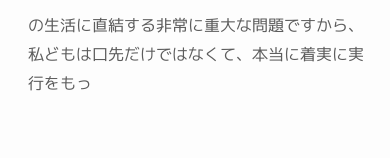の生活に直結する非常に重大な問題ですから、私どもは口先だけではなくて、本当に着実に実行をもっ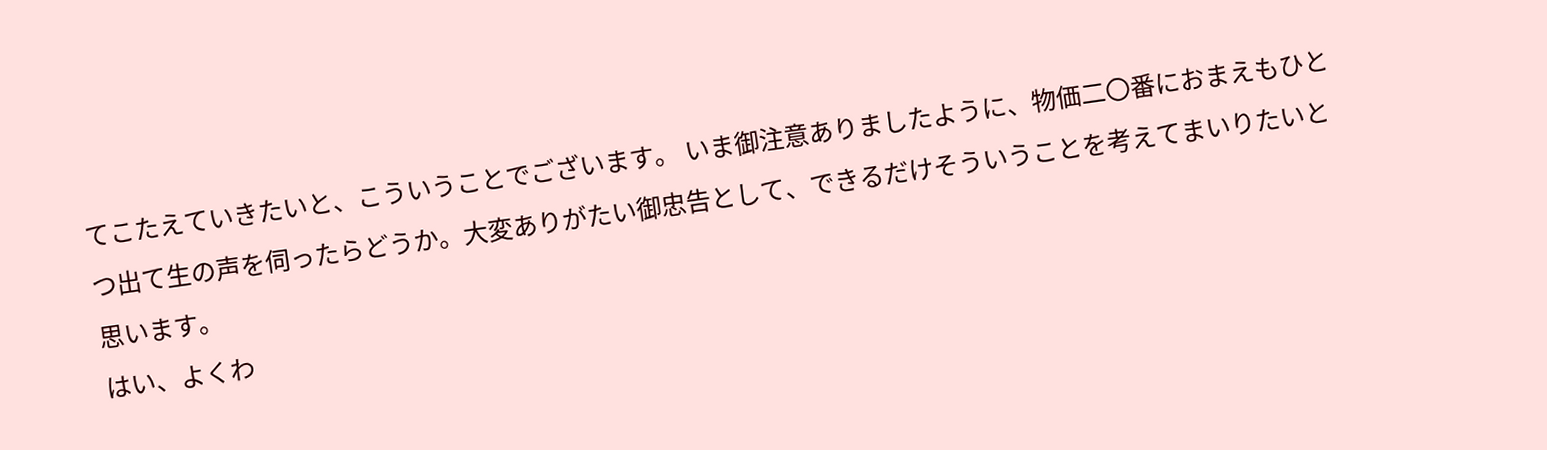てこたえていきたいと、こういうことでございます。 いま御注意ありましたように、物価二〇番におまえもひとつ出て生の声を伺ったらどうか。大変ありがたい御忠告として、できるだけそういうことを考えてまいりたいと思います。
はい、よくわ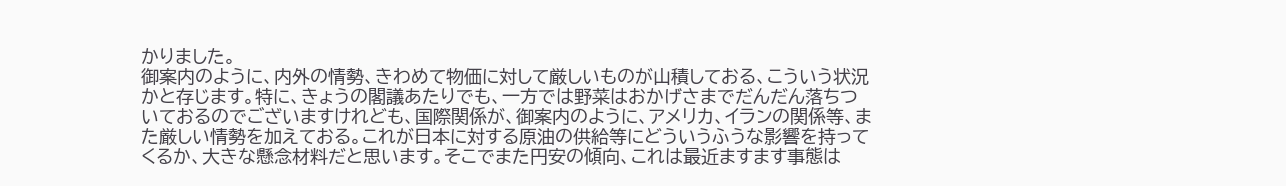かりました。
御案内のように、内外の情勢、きわめて物価に対して厳しいものが山積しておる、こういう状況かと存じます。特に、きょうの閣議あたりでも、一方では野菜はおかげさまでだんだん落ちついておるのでございますけれども、国際関係が、御案内のように、アメリカ、イランの関係等、また厳しい情勢を加えておる。これが日本に対する原油の供給等にどういうふうな影響を持ってくるか、大きな懸念材料だと思います。そこでまた円安の傾向、これは最近ますます事態は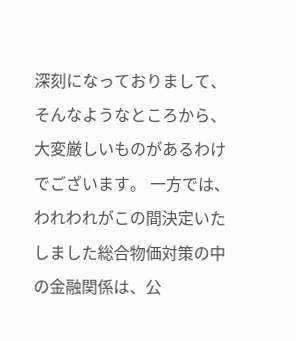深刻になっておりまして、そんなようなところから、大変厳しいものがあるわけでございます。 一方では、われわれがこの間決定いたしました総合物価対策の中の金融関係は、公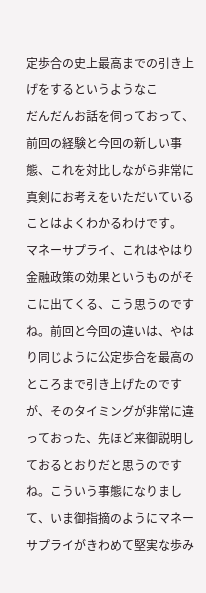定歩合の史上最高までの引き上げをするというようなこ
だんだんお話を伺っておって、前回の経験と今回の新しい事態、これを対比しながら非常に真剣にお考えをいただいていることはよくわかるわけです。 マネーサプライ、これはやはり金融政策の効果というものがそこに出てくる、こう思うのですね。前回と今回の違いは、やはり同じように公定歩合を最高のところまで引き上げたのですが、そのタイミングが非常に違っておった、先ほど来御説明しておるとおりだと思うのですね。こういう事態になりまして、いま御指摘のようにマネーサプライがきわめて堅実な歩み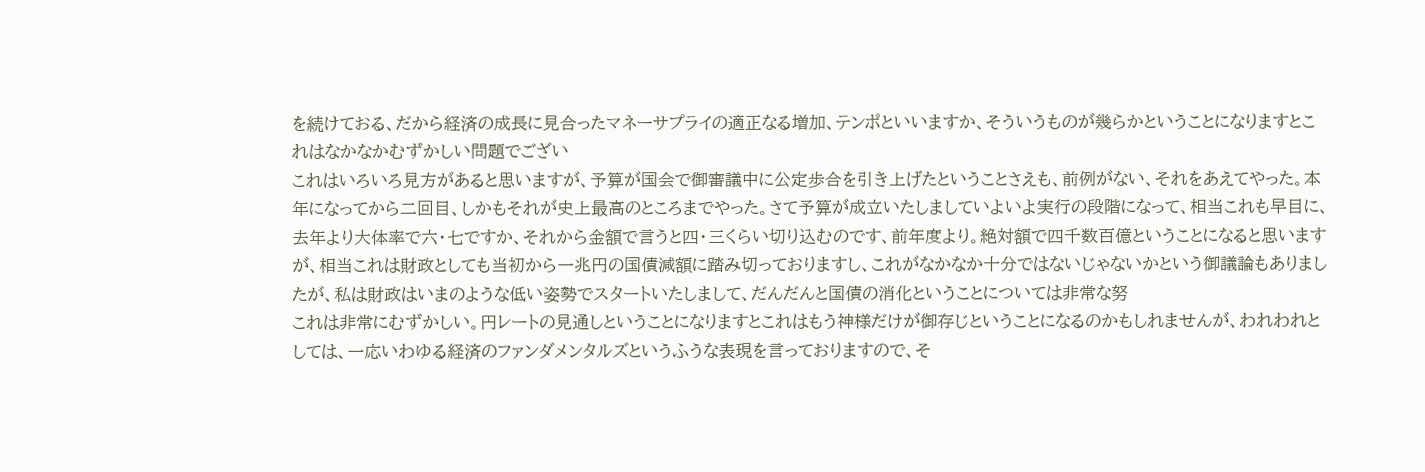を続けておる、だから経済の成長に見合ったマネーサプライの適正なる増加、テンポといいますか、そういうものが幾らかということになりますとこれはなかなかむずかしい問題でござい
これはいろいろ見方があると思いますが、予算が国会で御審議中に公定歩合を引き上げたということさえも、前例がない、それをあえてやった。本年になってから二回目、しかもそれが史上最高のところまでやった。さて予算が成立いたしましていよいよ実行の段階になって、相当これも早目に、去年より大体率で六・七ですか、それから金額で言うと四・三くらい切り込むのです、前年度より。絶対額で四千数百億ということになると思いますが、相当これは財政としても当初から一兆円の国債減額に踏み切っておりますし、これがなかなか十分ではないじゃないかという御議論もありましたが、私は財政はいまのような低い姿勢でスタートいたしまして、だんだんと国債の消化ということについては非常な努
これは非常にむずかしい。円レートの見通しということになりますとこれはもう神様だけが御存じということになるのかもしれませんが、われわれとしては、一応いわゆる経済のファンダメンタルズというふうな表現を言っておりますので、そ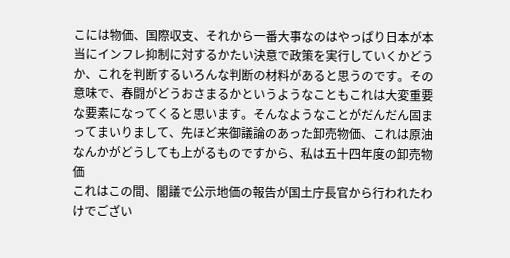こには物価、国際収支、それから一番大事なのはやっぱり日本が本当にインフレ抑制に対するかたい決意で政策を実行していくかどうか、これを判断するいろんな判断の材料があると思うのです。その意味で、春闘がどうおさまるかというようなこともこれは大変重要な要素になってくると思います。そんなようなことがだんだん固まってまいりまして、先ほど来御議論のあった卸売物価、これは原油なんかがどうしても上がるものですから、私は五十四年度の卸売物価
これはこの間、閣議で公示地価の報告が国土庁長官から行われたわけでござい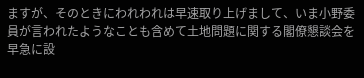ますが、そのときにわれわれは早速取り上げまして、いま小野委員が言われたようなことも含めて土地問題に関する閣僚懇談会を早急に設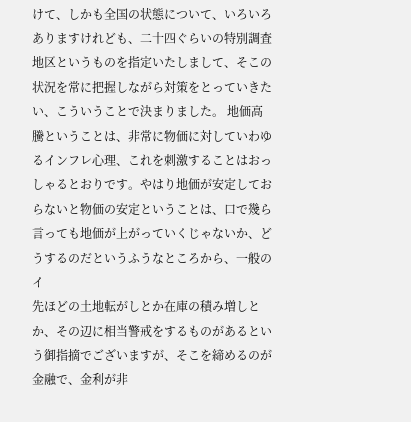けて、しかも全国の状態について、いろいろありますけれども、二十四ぐらいの特別調査地区というものを指定いたしまして、そこの状況を常に把握しながら対策をとっていきたい、こういうことで決まりました。 地価高騰ということは、非常に物価に対していわゆるインフレ心理、これを刺激することはおっしゃるとおりです。やはり地価が安定しておらないと物価の安定ということは、口で幾ら言っても地価が上がっていくじゃないか、どうするのだというふうなところから、一般のイ
先ほどの土地転がしとか在庫の積み増しとか、その辺に相当警戒をするものがあるという御指摘でございますが、そこを締めるのが金融で、金利が非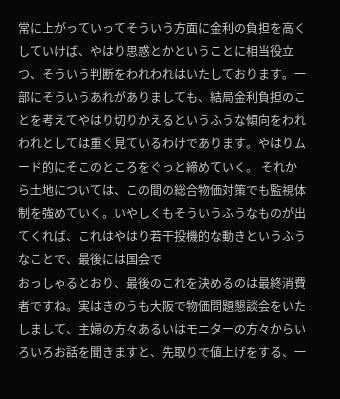常に上がっていってそういう方面に金利の負担を高くしていけば、やはり思惑とかということに相当役立つ、そういう判断をわれわれはいたしております。一部にそういうあれがありましても、結局金利負担のことを考えてやはり切りかえるというふうな傾向をわれわれとしては重く見ているわけであります。やはりムード的にそこのところをぐっと締めていく。 それから土地については、この間の総合物価対策でも監視体制を強めていく。いやしくもそういうふうなものが出てくれば、これはやはり若干投機的な動きというふうなことで、最後には国会で
おっしゃるとおり、最後のこれを決めるのは最終消費者ですね。実はきのうも大阪で物価問題懇談会をいたしまして、主婦の方々あるいはモニターの方々からいろいろお話を聞きますと、先取りで値上げをする、一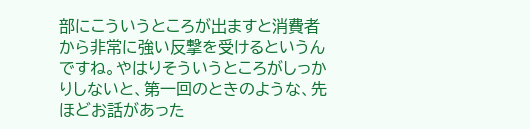部にこういうところが出ますと消費者から非常に強い反撃を受けるというんですね。やはりそういうところがしっかりしないと、第一回のときのような、先ほどお話があった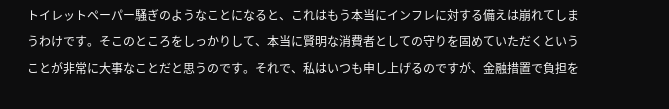トイレットペーパー騒ぎのようなことになると、これはもう本当にインフレに対する備えは崩れてしまうわけです。そこのところをしっかりして、本当に賢明な消費者としての守りを固めていただくということが非常に大事なことだと思うのです。それで、私はいつも申し上げるのですが、金融措置で負担を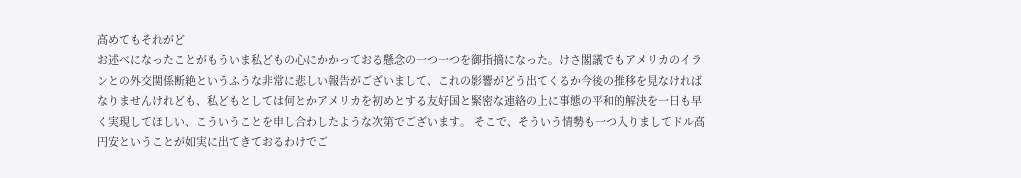高めてもそれがど
お述べになったことがもういま私どもの心にかかっておる懸念の一つ一つを御指摘になった。けさ閣議でもアメリカのイランとの外交関係断絶というふうな非常に悲しい報告がございまして、これの影響がどう出てくるか今後の推移を見なければなりませんけれども、私どもとしては何とかアメリカを初めとする友好国と緊密な連絡の上に事態の平和的解決を一日も早く実現してほしい、こういうことを申し合わしたような次第でございます。 そこで、そういう情勢も一つ入りましてドル高円安ということが如実に出てきておるわけでご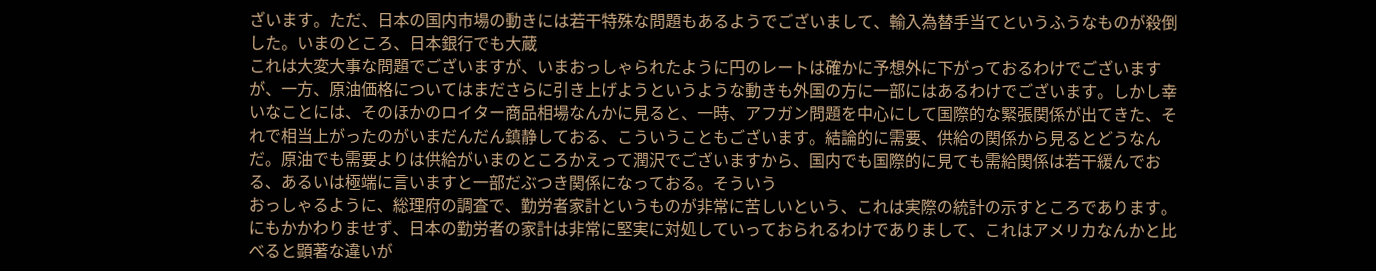ざいます。ただ、日本の国内市場の動きには若干特殊な問題もあるようでございまして、輸入為替手当てというふうなものが殺倒した。いまのところ、日本銀行でも大蔵
これは大変大事な問題でございますが、いまおっしゃられたように円のレートは確かに予想外に下がっておるわけでございますが、一方、原油価格についてはまださらに引き上げようというような動きも外国の方に一部にはあるわけでございます。しかし幸いなことには、そのほかのロイター商品相場なんかに見ると、一時、アフガン問題を中心にして国際的な緊張関係が出てきた、それで相当上がったのがいまだんだん鎮静しておる、こういうこともございます。結論的に需要、供給の関係から見るとどうなんだ。原油でも需要よりは供給がいまのところかえって潤沢でございますから、国内でも国際的に見ても需給関係は若干緩んでおる、あるいは極端に言いますと一部だぶつき関係になっておる。そういう
おっしゃるように、総理府の調査で、勤労者家計というものが非常に苦しいという、これは実際の統計の示すところであります。にもかかわりませず、日本の勤労者の家計は非常に堅実に対処していっておられるわけでありまして、これはアメリカなんかと比べると顕著な違いが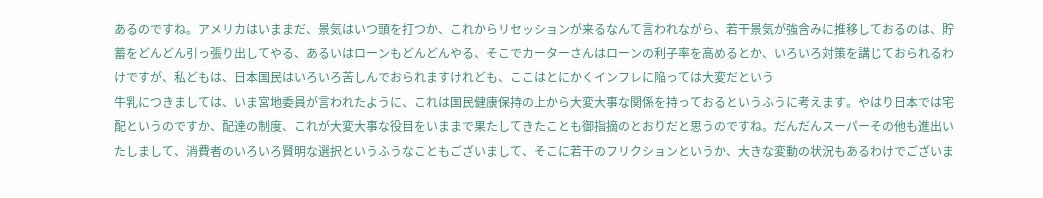あるのですね。アメリカはいままだ、景気はいつ頭を打つか、これからリセッションが来るなんて言われながら、若干景気が強含みに推移しておるのは、貯蓄をどんどん引っ張り出してやる、あるいはローンもどんどんやる、そこでカーターさんはローンの利子率を高めるとか、いろいろ対策を講じておられるわけですが、私どもは、日本国民はいろいろ苦しんでおられますけれども、ここはとにかくインフレに陥っては大変だという
牛乳につきましては、いま宮地委員が言われたように、これは国民健康保持の上から大変大事な関係を持っておるというふうに考えます。やはり日本では宅配というのですか、配達の制度、これが大変大事な役目をいままで果たしてきたことも御指摘のとおりだと思うのですね。だんだんスーパーその他も進出いたしまして、消費者のいろいろ賢明な選択というふうなこともございまして、そこに若干のフリクションというか、大きな変動の状況もあるわけでございま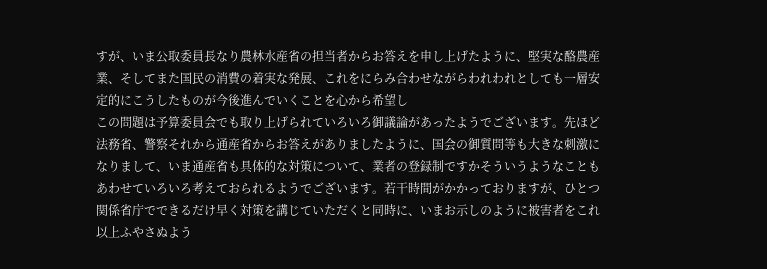すが、いま公取委員長なり農林水産省の担当者からお答えを申し上げたように、堅実な酪農産業、そしてまた国民の消費の着実な発展、これをにらみ合わせながらわれわれとしても一層安定的にこうしたものが今後進んでいくことを心から希望し
この問題は予算委員会でも取り上げられていろいろ御議論があったようでございます。先ほど法務省、警察それから通産省からお答えがありましたように、国会の御質問等も大きな刺激になりまして、いま通産省も具体的な対策について、業者の登録制ですかそういうようなこともあわせていろいろ考えておられるようでございます。若干時間がかかっておりますが、ひとつ関係省庁でできるだけ早く対策を講じていただくと同時に、いまお示しのように被害者をこれ以上ふやさぬよう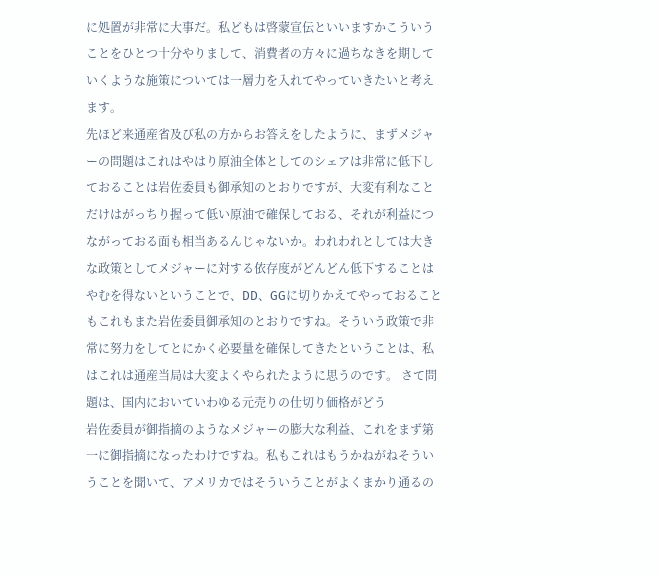に処置が非常に大事だ。私どもは啓蒙宣伝といいますかこういうことをひとつ十分やりまして、消費者の方々に過ちなきを期していくような施策については一層力を入れてやっていきたいと考えます。
先ほど来通産省及び私の方からお答えをしたように、まずメジャーの問題はこれはやはり原油全体としてのシェアは非常に低下しておることは岩佐委員も御承知のとおりですが、大変有利なことだけはがっちり握って低い原油で確保しておる、それが利益につながっておる面も相当あるんじゃないか。われわれとしては大きな政策としてメジャーに対する依存度がどんどん低下することはやむを得ないということで、DD、GGに切りかえてやっておることもこれもまた岩佐委員御承知のとおりですね。そういう政策で非常に努力をしてとにかく必要量を確保してきたということは、私はこれは通産当局は大変よくやられたように思うのです。 さて問題は、国内においていわゆる元売りの仕切り価格がどう
岩佐委員が御指摘のようなメジャーの膨大な利益、これをまず第一に御指摘になったわけですね。私もこれはもうかねがねそういうことを聞いて、アメリカではそういうことがよくまかり通るの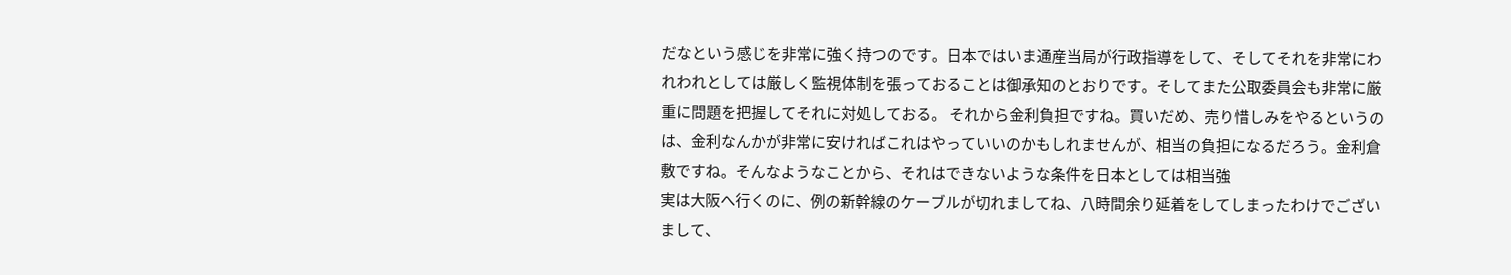だなという感じを非常に強く持つのです。日本ではいま通産当局が行政指導をして、そしてそれを非常にわれわれとしては厳しく監視体制を張っておることは御承知のとおりです。そしてまた公取委員会も非常に厳重に問題を把握してそれに対処しておる。 それから金利負担ですね。買いだめ、売り惜しみをやるというのは、金利なんかが非常に安ければこれはやっていいのかもしれませんが、相当の負担になるだろう。金利倉敷ですね。そんなようなことから、それはできないような条件を日本としては相当強
実は大阪へ行くのに、例の新幹線のケーブルが切れましてね、八時間余り延着をしてしまったわけでございまして、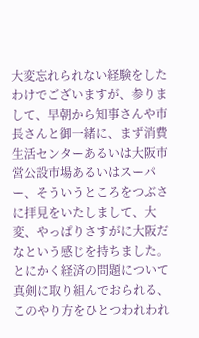大変忘れられない経験をしたわけでございますが、参りまして、早朝から知事さんや市長さんと御一緒に、まず消費生活センターあるいは大阪市営公設市場あるいはスーパー、そういうところをつぶさに拝見をいたしまして、大変、やっぱりさすがに大阪だなという感じを持ちました。とにかく経済の問題について真剣に取り組んでおられる、このやり方をひとつわれわれ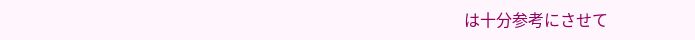は十分参考にさせて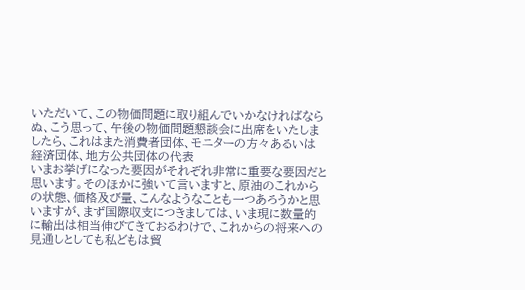いただいて、この物価問題に取り組んでいかなければならぬ、こう思って、午後の物価問題懇談会に出席をいたしましたら、これはまた消費者団体、モニターの方々あるいは経済団体、地方公共団体の代表
いまお挙げになった要因がそれぞれ非常に重要な要因だと思います。そのほかに強いて言いますと、原油のこれからの状態、価格及び量、こんなようなことも一つあろうかと思いますが、まず国際収支につきましては、いま現に数量的に輸出は相当伸びてきておるわけで、これからの将来への見通しとしても私どもは貿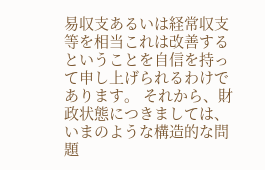易収支あるいは経常収支等を相当これは改善するということを自信を持って申し上げられるわけであります。 それから、財政状態につきましては、いまのような構造的な問題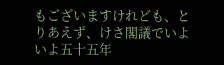もございますけれども、とりあえず、けさ閣議でいよいよ五十五年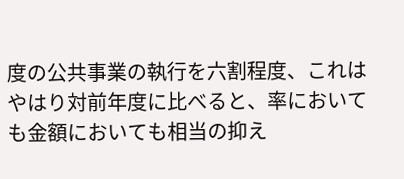度の公共事業の執行を六割程度、これはやはり対前年度に比べると、率においても金額においても相当の抑え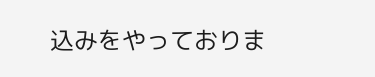込みをやっておりま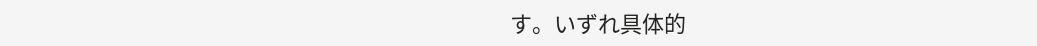す。いずれ具体的